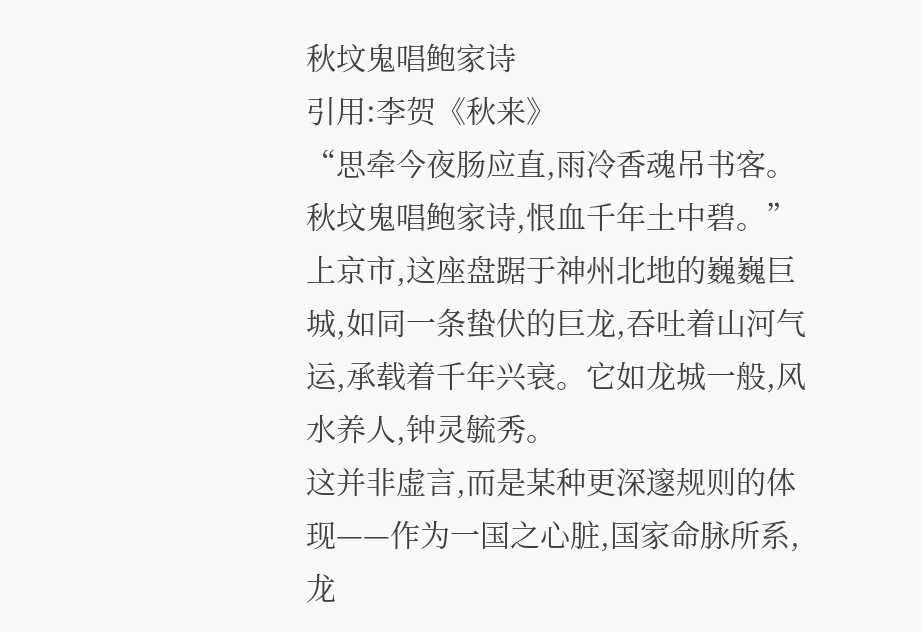秋坟鬼唱鲍家诗
引用:李贺《秋来》
“思牵今夜肠应直,雨冷香魂吊书客。秋坟鬼唱鲍家诗,恨血千年土中碧。”
上京市,这座盘踞于神州北地的巍巍巨城,如同一条蛰伏的巨龙,吞吐着山河气运,承载着千年兴衰。它如龙城一般,风水养人,钟灵毓秀。
这并非虚言,而是某种更深邃规则的体现——作为一国之心脏,国家命脉所系,龙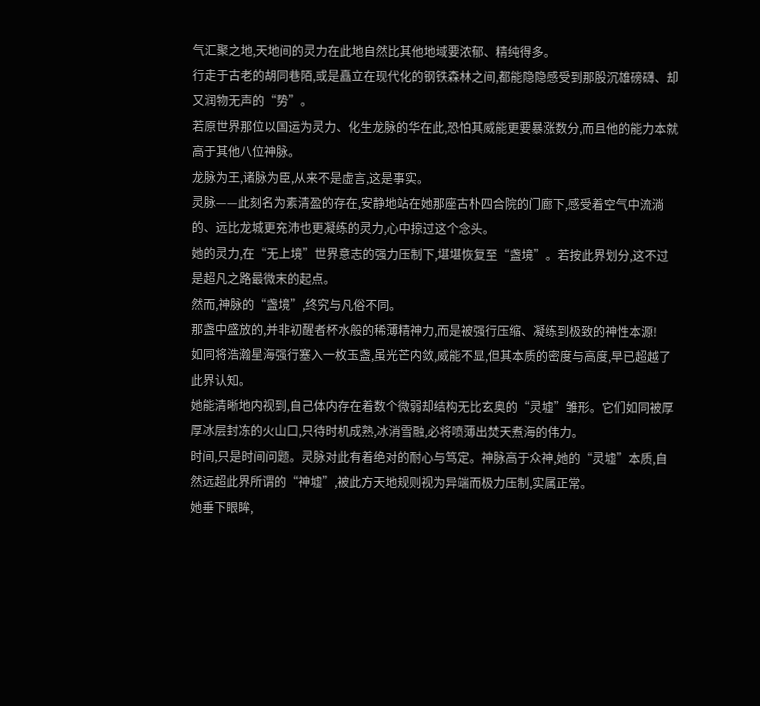气汇聚之地,天地间的灵力在此地自然比其他地域要浓郁、精纯得多。
行走于古老的胡同巷陌,或是矗立在现代化的钢铁森林之间,都能隐隐感受到那股沉雄磅礴、却又润物无声的“势”。
若原世界那位以国运为灵力、化生龙脉的华在此,恐怕其威能更要暴涨数分,而且他的能力本就高于其他八位神脉。
龙脉为王,诸脉为臣,从来不是虚言,这是事实。
灵脉——此刻名为素清盈的存在,安静地站在她那座古朴四合院的门廊下,感受着空气中流淌的、远比龙城更充沛也更凝练的灵力,心中掠过这个念头。
她的灵力,在“无上境”世界意志的强力压制下,堪堪恢复至“盏境”。若按此界划分,这不过是超凡之路最微末的起点。
然而,神脉的“盏境”,终究与凡俗不同。
那盏中盛放的,并非初醒者杯水般的稀薄精神力,而是被强行压缩、凝练到极致的神性本源!
如同将浩瀚星海强行塞入一枚玉盏,虽光芒内敛,威能不显,但其本质的密度与高度,早已超越了此界认知。
她能清晰地内视到,自己体内存在着数个微弱却结构无比玄奥的“灵墟”雏形。它们如同被厚厚冰层封冻的火山口,只待时机成熟,冰消雪融,必将喷薄出焚天煮海的伟力。
时间,只是时间问题。灵脉对此有着绝对的耐心与笃定。神脉高于众神,她的“灵墟”本质,自然远超此界所谓的“神墟”,被此方天地规则视为异端而极力压制,实属正常。
她垂下眼眸,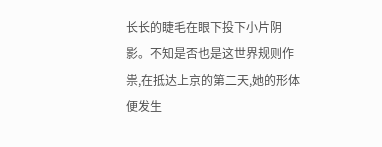长长的睫毛在眼下投下小片阴影。不知是否也是这世界规则作祟,在抵达上京的第二天,她的形体便发生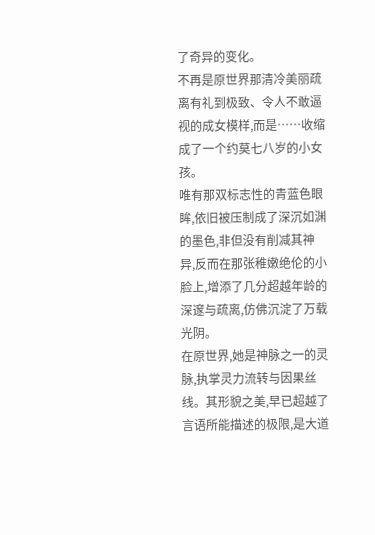了奇异的变化。
不再是原世界那清冷美丽疏离有礼到极致、令人不敢逼视的成女模样,而是……收缩成了一个约莫七八岁的小女孩。
唯有那双标志性的青蓝色眼眸,依旧被压制成了深沉如渊的墨色,非但没有削减其神异,反而在那张稚嫩绝伦的小脸上,增添了几分超越年龄的深邃与疏离,仿佛沉淀了万载光阴。
在原世界,她是神脉之一的灵脉,执掌灵力流转与因果丝线。其形貌之美,早已超越了言语所能描述的极限,是大道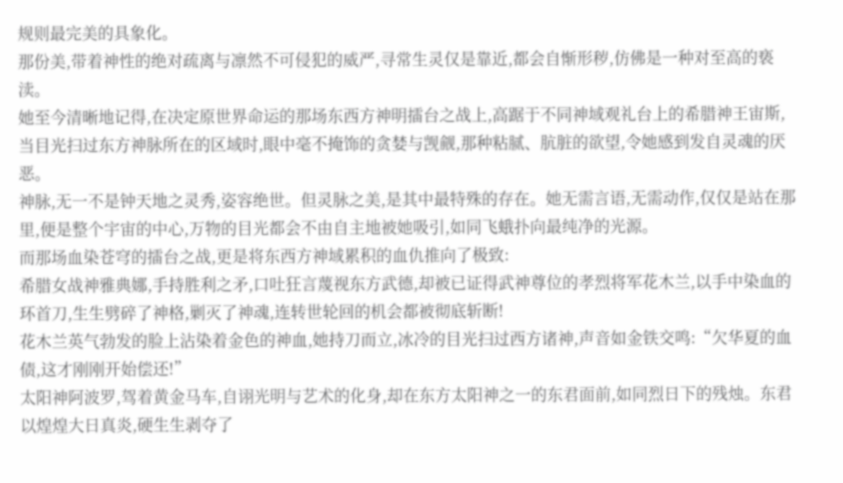规则最完美的具象化。
那份美,带着神性的绝对疏离与凛然不可侵犯的威严,寻常生灵仅是靠近,都会自惭形秽,仿佛是一种对至高的亵渎。
她至今清晰地记得,在决定原世界命运的那场东西方神明擂台之战上,高踞于不同神域观礼台上的希腊神王宙斯,当目光扫过东方神脉所在的区域时,眼中毫不掩饰的贪婪与觊觎,那种粘腻、肮脏的欲望,令她感到发自灵魂的厌恶。
神脉,无一不是钟天地之灵秀,姿容绝世。但灵脉之美,是其中最特殊的存在。她无需言语,无需动作,仅仅是站在那里,便是整个宇宙的中心,万物的目光都会不由自主地被她吸引,如同飞蛾扑向最纯净的光源。
而那场血染苍穹的擂台之战,更是将东西方神域累积的血仇推向了极致:
希腊女战神雅典娜,手持胜利之矛,口吐狂言蔑视东方武德,却被已证得武神尊位的孝烈将军花木兰,以手中染血的环首刀,生生劈碎了神格,剿灭了神魂,连转世轮回的机会都被彻底斩断!
花木兰英气勃发的脸上沾染着金色的神血,她持刀而立,冰冷的目光扫过西方诸神,声音如金铁交鸣:“欠华夏的血债,这才刚刚开始偿还!”
太阳神阿波罗,驾着黄金马车,自诩光明与艺术的化身,却在东方太阳神之一的东君面前,如同烈日下的残烛。东君以煌煌大日真炎,硬生生剥夺了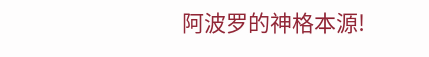阿波罗的神格本源!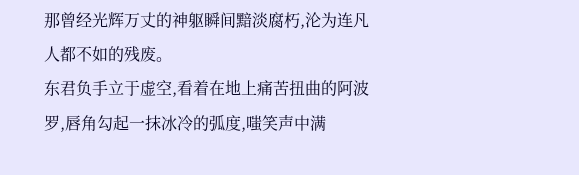那曾经光辉万丈的神躯瞬间黯淡腐朽,沦为连凡人都不如的残废。
东君负手立于虚空,看着在地上痛苦扭曲的阿波罗,唇角勾起一抹冰冷的弧度,嗤笑声中满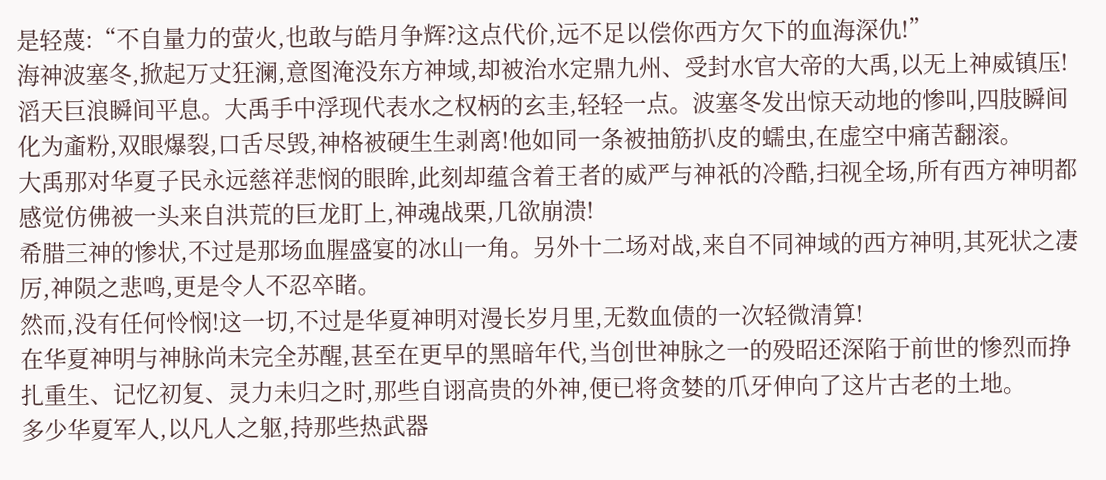是轻蔑:“不自量力的萤火,也敢与皓月争辉?这点代价,远不足以偿你西方欠下的血海深仇!”
海神波塞冬,掀起万丈狂澜,意图淹没东方神域,却被治水定鼎九州、受封水官大帝的大禹,以无上神威镇压!滔天巨浪瞬间平息。大禹手中浮现代表水之权柄的玄圭,轻轻一点。波塞冬发出惊天动地的惨叫,四肢瞬间化为齑粉,双眼爆裂,口舌尽毁,神格被硬生生剥离!他如同一条被抽筋扒皮的蠕虫,在虚空中痛苦翻滚。
大禹那对华夏子民永远慈祥悲悯的眼眸,此刻却蕴含着王者的威严与神祇的冷酷,扫视全场,所有西方神明都感觉仿佛被一头来自洪荒的巨龙盯上,神魂战栗,几欲崩溃!
希腊三神的惨状,不过是那场血腥盛宴的冰山一角。另外十二场对战,来自不同神域的西方神明,其死状之凄厉,神陨之悲鸣,更是令人不忍卒睹。
然而,没有任何怜悯!这一切,不过是华夏神明对漫长岁月里,无数血债的一次轻微清算!
在华夏神明与神脉尚未完全苏醒,甚至在更早的黑暗年代,当创世神脉之一的殁昭还深陷于前世的惨烈而挣扎重生、记忆初复、灵力未归之时,那些自诩高贵的外神,便已将贪婪的爪牙伸向了这片古老的土地。
多少华夏军人,以凡人之躯,持那些热武器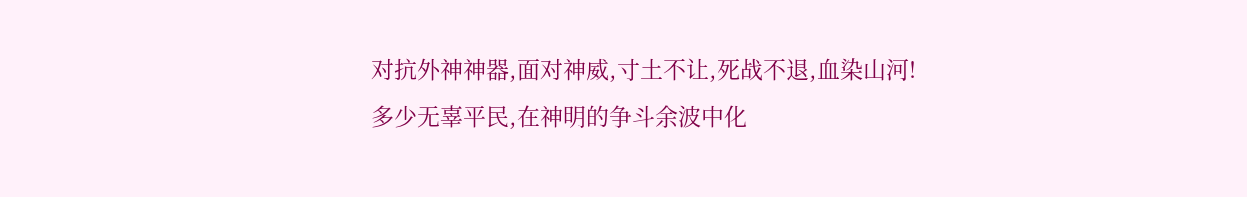对抗外神神器,面对神威,寸土不让,死战不退,血染山河!
多少无辜平民,在神明的争斗余波中化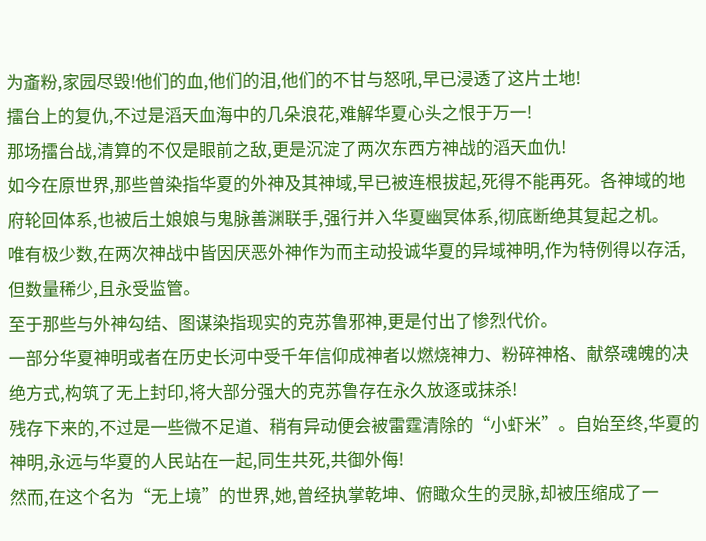为齑粉,家园尽毁!他们的血,他们的泪,他们的不甘与怒吼,早已浸透了这片土地!
擂台上的复仇,不过是滔天血海中的几朵浪花,难解华夏心头之恨于万一!
那场擂台战,清算的不仅是眼前之敌,更是沉淀了两次东西方神战的滔天血仇!
如今在原世界,那些曾染指华夏的外神及其神域,早已被连根拔起,死得不能再死。各神域的地府轮回体系,也被后土娘娘与鬼脉善渊联手,强行并入华夏幽冥体系,彻底断绝其复起之机。
唯有极少数,在两次神战中皆因厌恶外神作为而主动投诚华夏的异域神明,作为特例得以存活,但数量稀少,且永受监管。
至于那些与外神勾结、图谋染指现实的克苏鲁邪神,更是付出了惨烈代价。
一部分华夏神明或者在历史长河中受千年信仰成神者以燃烧神力、粉碎神格、献祭魂魄的决绝方式,构筑了无上封印,将大部分强大的克苏鲁存在永久放逐或抹杀!
残存下来的,不过是一些微不足道、稍有异动便会被雷霆清除的“小虾米”。自始至终,华夏的神明,永远与华夏的人民站在一起,同生共死,共御外侮!
然而,在这个名为“无上境”的世界,她,曾经执掌乾坤、俯瞰众生的灵脉,却被压缩成了一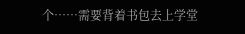个……需要背着书包去上学堂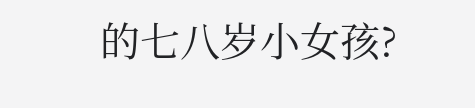的七八岁小女孩?